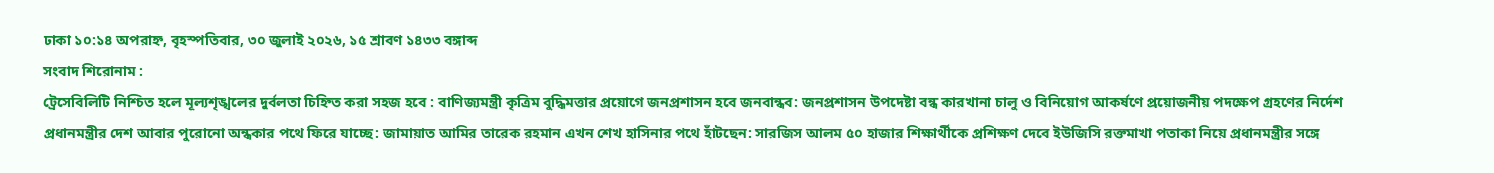ঢাকা ১০:১৪ অপরাহ্ন, বৃহস্পতিবার, ৩০ জুলাই ২০২৬, ১৫ শ্রাবণ ১৪৩৩ বঙ্গাব্দ
সংবাদ শিরোনাম :
ট্রেসেবিলিটি নিশ্চিত হলে মূল্যশৃঙ্খলের দুর্বলতা চিহ্নিত করা সহজ হবে : বাণিজ্যমন্ত্রী কৃত্রিম বুদ্ধিমত্তার প্রয়োগে জনপ্রশাসন হবে জনবান্ধব: জনপ্রশাসন উপদেষ্টা বন্ধ কারখানা চালু ও বিনিয়োগ আকর্ষণে প্রয়োজনীয় পদক্ষেপ গ্রহণের নির্দেশ প্রধানমন্ত্রীর দেশ আবার পুরোনো অন্ধকার পথে ফিরে যাচ্ছে: জামায়াত আমির তারেক রহমান এখন শেখ হাসিনার পথে হাঁটছেন: সারজিস আলম ৫০ হাজার শিক্ষার্থীকে প্রশিক্ষণ দেবে ইউজিসি রক্তমাখা পতাকা নিয়ে প্রধানমন্ত্রীর সঙ্গে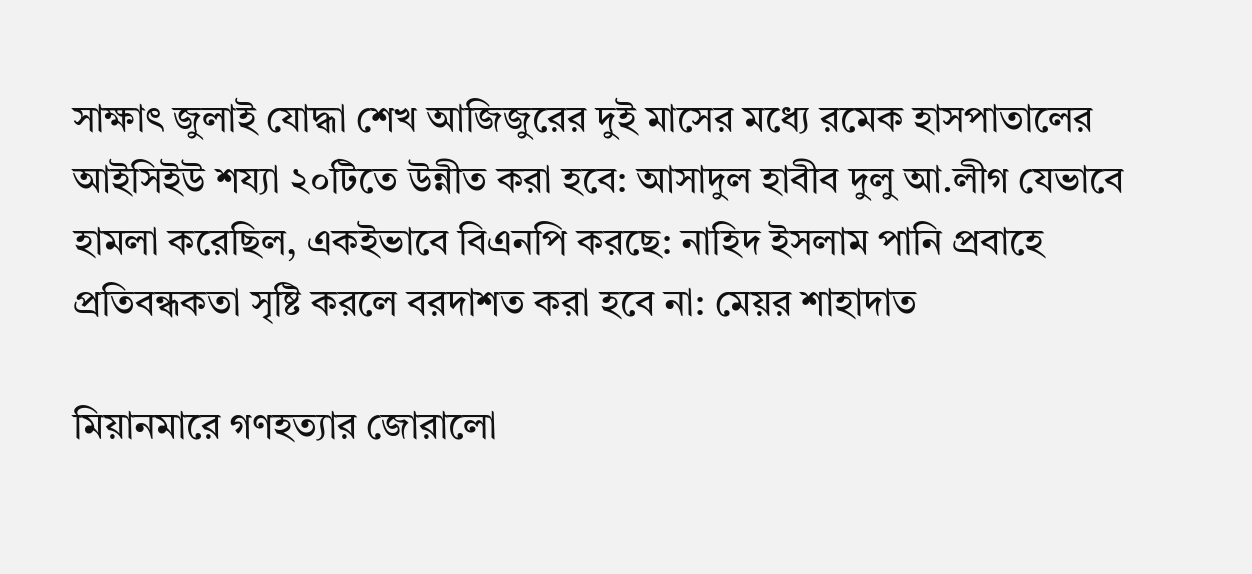সাক্ষাৎ জুলাই যোদ্ধা শেখ আজিজুরের দুই মাসের মধ্যে রমেক হাসপাতালের আইসিইউ শয্যা ২০টিতে উন্নীত করা হবে: আসাদুল হাবীব দুলু আ.লীগ যেভাবে হামলা করেছিল, একইভাবে বিএনপি করছে: নাহিদ ইসলাম পানি প্রবাহে প্রতিবন্ধকতা সৃষ্টি করলে বরদাশত করা হবে না: মেয়র শাহাদাত

মিয়ানমারে গণহত্যার জোরালো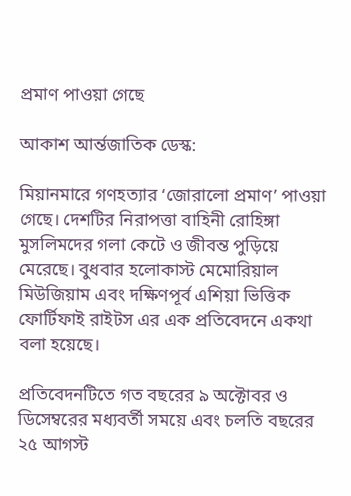প্রমাণ পাওয়া গেছে

আকাশ আর্ন্তজাতিক ডেস্ক:

মিয়ানমারে গণহত্যার ‘জোরালো প্রমাণ’ পাওয়া গেছে। দেশটির নিরাপত্তা বাহিনী রোহিঙ্গা মুসলিমদের গলা কেটে ও জীবন্ত পুড়িয়ে মেরেছে। বুধবার হলোকাস্ট মেমোরিয়াল মিউজিয়াম এবং দক্ষিণপূর্ব এশিয়া ভিত্তিক ফোর্টিফাই রাইটস এর এক প্রতিবেদনে একথা বলা হয়েছে।

প্রতিবেদনটিতে গত বছরের ৯ অক্টোবর ও ডিসেম্বরের মধ্যবর্তী সময়ে এবং চলতি বছরের ২৫ আগস্ট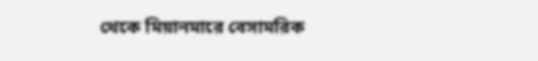থেকে মিয়ানমারে বেসামরিক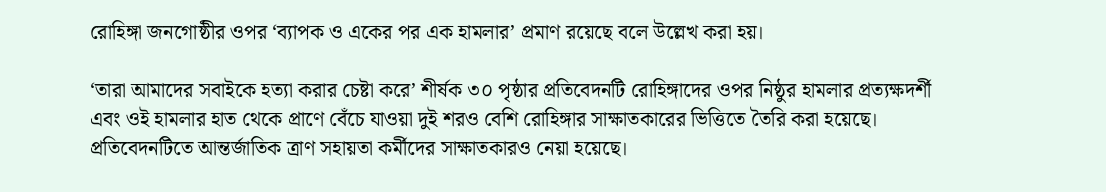রোহিঙ্গা জনগোষ্ঠীর ওপর ‘ব্যাপক ও একের পর এক হামলার’ প্রমাণ রয়েছে বলে উল্লেখ করা হয়।

‘তারা আমাদের সবাইকে হত্যা করার চেষ্টা করে’ শীর্ষক ৩০ পৃষ্ঠার প্রতিবেদনটি রোহিঙ্গাদের ওপর নিষ্ঠুর হামলার প্রত্যক্ষদর্শী এবং ওই হামলার হাত থেকে প্রাণে বেঁচে যাওয়া দুই শরও বেশি রোহিঙ্গার সাক্ষাতকারের ভিত্তিতে তৈরি করা হয়েছে। প্রতিবেদনটিতে আন্তর্জাতিক ত্রাণ সহায়তা কর্মীদের সাক্ষাতকারও নেয়া হয়েছে।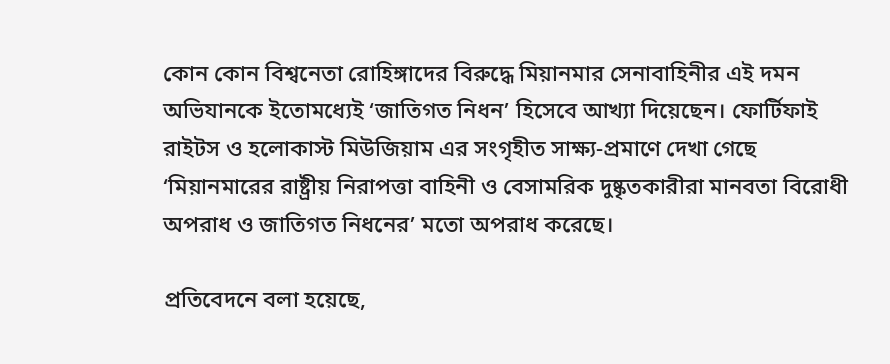কোন কোন বিশ্বনেতা রোহিঙ্গাদের বিরুদ্ধে মিয়ানমার সেনাবাহিনীর এই দমন অভিযানকে ইতোমধ্যেই ‘জাতিগত নিধন’ হিসেবে আখ্যা দিয়েছেন। ফোর্টিফাই রাইটস ও হলোকাস্ট মিউজিয়াম এর সংগৃহীত সাক্ষ্য-প্রমাণে দেখা গেছে ‘মিয়ানমারের রাষ্ট্রীয় নিরাপত্তা বাহিনী ও বেসামরিক দুষ্কৃতকারীরা মানবতা বিরোধী অপরাধ ও জাতিগত নিধনের’ মতো অপরাধ করেছে।

প্রতিবেদনে বলা হয়েছে,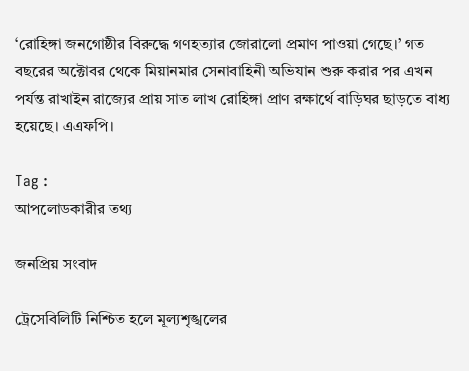‘রোহিঙ্গা জনগোষ্ঠীর বিরুদ্ধে গণহত্যার জোরালো প্রমাণ পাওয়া গেছে।’ গত বছরের অক্টোবর থেকে মিয়ানমার সেনাবাহিনী অভিযান শুরু করার পর এখন পর্যন্ত রাখাইন রাজ্যের প্রায় সাত লাখ রোহিঙ্গা প্রাণ রক্ষার্থে বাড়িঘর ছাড়তে বাধ্য হয়েছে। এএফপি।

Tag :
আপলোডকারীর তথ্য

জনপ্রিয় সংবাদ

ট্রেসেবিলিটি নিশ্চিত হলে মূল্যশৃঙ্খলের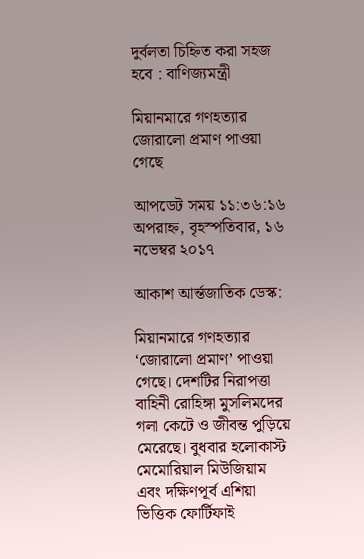দুর্বলতা চিহ্নিত করা সহজ হবে : বাণিজ্যমন্ত্রী

মিয়ানমারে গণহত্যার জোরালো প্রমাণ পাওয়া গেছে

আপডেট সময় ১১:৩৬:১৬ অপরাহ্ন, বৃহস্পতিবার, ১৬ নভেম্বর ২০১৭

আকাশ আর্ন্তজাতিক ডেস্ক:

মিয়ানমারে গণহত্যার ‘জোরালো প্রমাণ’ পাওয়া গেছে। দেশটির নিরাপত্তা বাহিনী রোহিঙ্গা মুসলিমদের গলা কেটে ও জীবন্ত পুড়িয়ে মেরেছে। বুধবার হলোকাস্ট মেমোরিয়াল মিউজিয়াম এবং দক্ষিণপূর্ব এশিয়া ভিত্তিক ফোর্টিফাই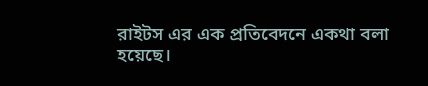রাইটস এর এক প্রতিবেদনে একথা বলা হয়েছে।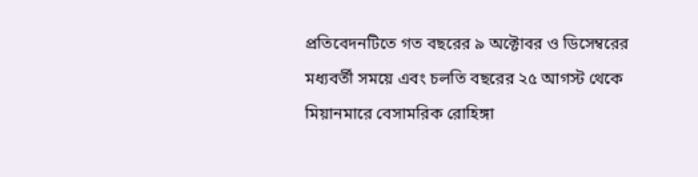প্রতিবেদনটিতে গত বছরের ৯ অক্টোবর ও ডিসেম্বরের মধ্যবর্তী সময়ে এবং চলতি বছরের ২৫ আগস্ট থেকে মিয়ানমারে বেসামরিক রোহিঙ্গা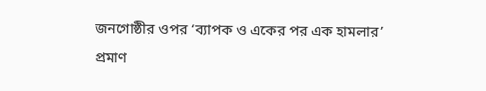জনগোষ্ঠীর ওপর ‘ব্যাপক ও একের পর এক হামলার’ প্রমাণ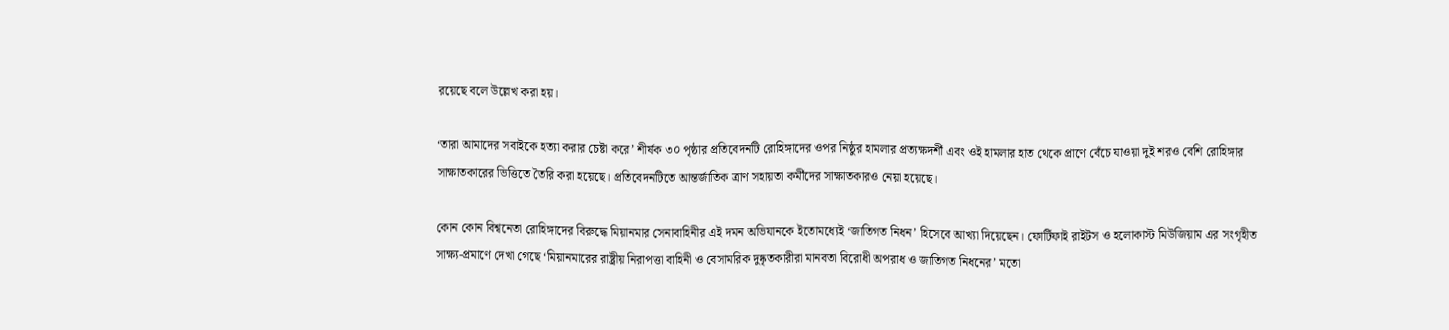রয়েছে বলে উল্লেখ করা হয়।

‘তারা আমাদের সবাইকে হত্যা করার চেষ্টা করে’ শীর্ষক ৩০ পৃষ্ঠার প্রতিবেদনটি রোহিঙ্গাদের ওপর নিষ্ঠুর হামলার প্রত্যক্ষদর্শী এবং ওই হামলার হাত থেকে প্রাণে বেঁচে যাওয়া দুই শরও বেশি রোহিঙ্গার সাক্ষাতকারের ভিত্তিতে তৈরি করা হয়েছে। প্রতিবেদনটিতে আন্তর্জাতিক ত্রাণ সহায়তা কর্মীদের সাক্ষাতকারও নেয়া হয়েছে।

কোন কোন বিশ্বনেতা রোহিঙ্গাদের বিরুদ্ধে মিয়ানমার সেনাবাহিনীর এই দমন অভিযানকে ইতোমধ্যেই ‘জাতিগত নিধন’ হিসেবে আখ্যা দিয়েছেন। ফোর্টিফাই রাইটস ও হলোকাস্ট মিউজিয়াম এর সংগৃহীত সাক্ষ্য-প্রমাণে দেখা গেছে ‘মিয়ানমারের রাষ্ট্রীয় নিরাপত্তা বাহিনী ও বেসামরিক দুষ্কৃতকারীরা মানবতা বিরোধী অপরাধ ও জাতিগত নিধনের’ মতো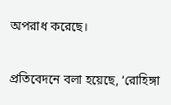অপরাধ করেছে।

প্রতিবেদনে বলা হয়েছে, ‘রোহিঙ্গা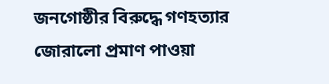জনগোষ্ঠীর বিরুদ্ধে গণহত্যার জোরালো প্রমাণ পাওয়া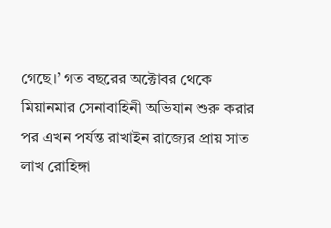গেছে।’ গত বছরের অক্টোবর থেকে মিয়ানমার সেনাবাহিনী অভিযান শুরু করার পর এখন পর্যন্ত রাখাইন রাজ্যের প্রায় সাত লাখ রোহিঙ্গা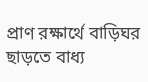প্রাণ রক্ষার্থে বাড়িঘর ছাড়তে বাধ্য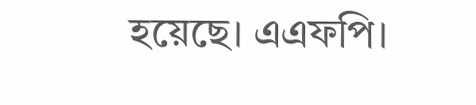হয়েছে। এএফপি।